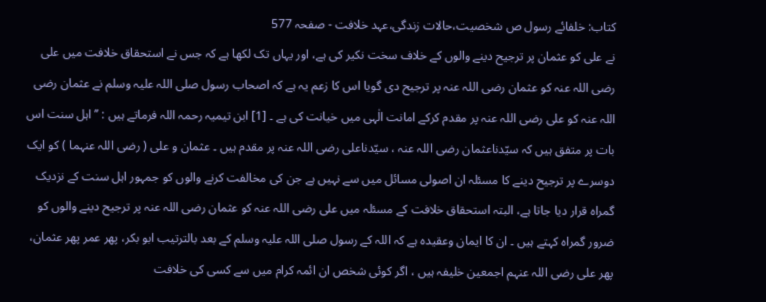کتاب: خلفائے رسول ص شخصیت،حالات زندگی،عہد خلافت - صفحہ 577
نے علی کو عثمان پر ترجیح دینے والوں کے خلاف سخت نکیر کی ہے، اور یہاں تک لکھا ہے کہ جس نے استحقاق خلافت میں علی رضی اللہ عنہ کو عثمان رضی اللہ عنہ پر ترجیح دی گویا اس کا زعم یہ ہے کہ اصحاب رسول صلی اللہ علیہ وسلم نے عثمان رضی اللہ عنہ کو علی رضی اللہ عنہ پر مقدم کرکے امانت الٰہی میں خیانت کی ہے ۔ [1] ابن تیمیہ رحمہ اللہ فرماتے ہیں : ’’اہل سنت اس بات پر متفق ہیں کہ سیّدناعثمان رضی اللہ عنہ ، سیّدناعلی رضی اللہ عنہ پر مقدم ہیں ۔ عثمان و علی ( رضی اللہ عنہما ) کو ایک دوسرے پر ترجیح دینے کا مسئلہ ان اصولی مسائل میں سے نہیں ہے جن کی مخالفت کرنے والوں کو جمہور اہل سنت کے نزدیک گمراہ قرار دیا جاتا ہے، البتہ استحقاق خلافت کے مسئلہ میں علی رضی اللہ عنہ کو عثمان رضی اللہ عنہ پر ترجیح دینے والوں کو ضرور گمراہ کہتے ہیں ۔ ان کا ایمان وعقیدہ ہے کہ اللہ کے رسول صلی اللہ علیہ وسلم کے بعد بالترتیب ابو بکر، پھر عمر پھر عثمان، پھر علی رضی اللہ عنہم اجمعین خلیفہ ہیں ، اگر کوئی شخص ان ائمہ کرام میں سے کسی کی خلافت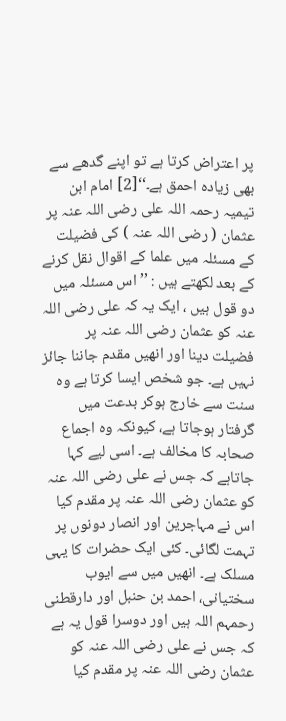پر اعتراض کرتا ہے تو اپنے گدھے سے بھی زیادہ احمق ہے۔‘‘[2] امام ابن تیمیہ رحمہ اللہ علی رضی اللہ عنہ پر عثمان ( رضی اللہ عنہ ) کی فضیلت کے مسئلہ میں علما کے اقوال نقل کرنے کے بعد لکھتے ہیں : ’’ اس مسئلہ میں دو قول ہیں ، ایک یہ کہ علی رضی اللہ عنہ کو عثمان رضی اللہ عنہ پر فضیلت دینا اور انھیں مقدم جاننا جائز نہیں ہے۔ جو شخص ایسا کرتا ہے وہ سنت سے خارج ہوکر بدعت میں گرفتار ہوجاتا ہے، کیونکہ وہ اجماع صحابہ کا مخالف ہے۔ اسی لیے کہا جاتاہے کہ جس نے علی رضی اللہ عنہ کو عثمان رضی اللہ عنہ پر مقدم کیا اس نے مہاجرین اور انصار دونوں پر تہمت لگائی۔ کئی ایک حضرات کا یہی مسلک ہے۔ انھیں میں سے ایوب سختیانی، احمد بن حنبل اور دارقطنی رحمہم اللہ ہیں اور دوسرا قول یہ ہے کہ جس نے علی رضی اللہ عنہ کو عثمان رضی اللہ عنہ پر مقدم کیا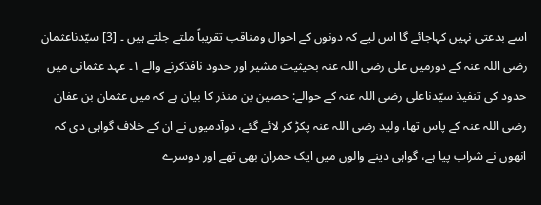اسے بدعتی نہیں کہاجائے گا اس لیے کہ دونوں کے احوال ومناقب تقریباً ملتے جلتے ہیں ۔ [3] سیّدناعثمان رضی اللہ عنہ کے دورمیں علی رضی اللہ عنہ بحیثیت مشیر اور حدود نافذکرنے والے ۱۔ عہد عثمانی میں حدود کی تنفیذ سیّدناعلی رضی اللہ عنہ کے حوالے: حصین بن منذر کا بیان ہے کہ میں عثمان بن عفان رضی اللہ عنہ کے پاس تھا، ولید رضی اللہ عنہ پکڑ کر لائے گئے، دوآدمیوں نے ان کے خلاف گواہی دی کہ انھوں نے شراب پیا ہے، گواہی دینے والوں میں ایک حمران بھی تھے اور دوسرے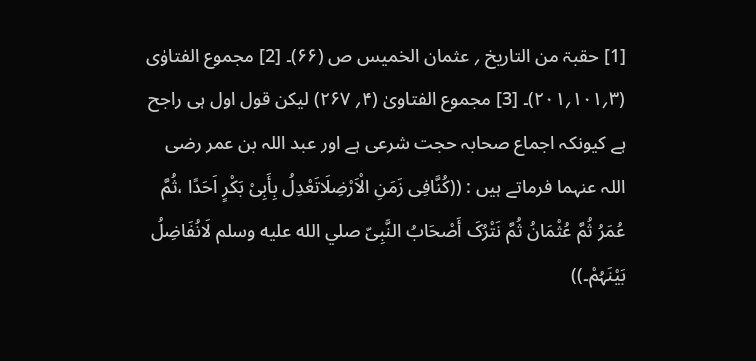[1] حقبۃ من التاریخ ؍ عثمان الخمیس ص (۶۶)۔ [2] مجموع الفتاوٰی (۳؍۱۰۱؍۲۰۱)۔ [3] مجموع الفتاویٰ (۴؍ ۲۶۷) لیکن قول اول ہی راجح ہے کیونکہ اجماع صحابہ حجت شرعی ہے اور عبد اللہ بن عمر رضی اللہ عنہما فرماتے ہیں : ((کُنَّافِی زَمَنِ الْاَرْضِلَاتَعْدِلُ بِأَبِیْ بَکْرٍ اَحَدًا ،ثُمَّ عُمَرُ ثُمَّ عُثْمَانُ ثُمَّ نَتْرُکَ أَصْحَابُ النَّبِیّ صلي الله عليه وسلم لَانُفَاضِلُ بَیْنَہُمْ۔))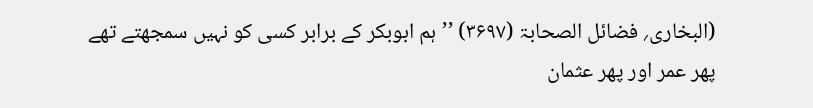(البخاری؍ فضائل الصحابۃ (۳۶۹۷) ’’ہم ابوبکر کے برابر کسی کو نہیں سمجھتے تھے پھر عمر اور پھر عثمان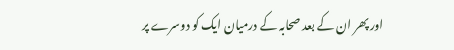اور پھر ان کے بعد صحابہ کے درمیان ایک کو دوسرے پر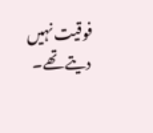فوقیت نہیں دیتے تھے۔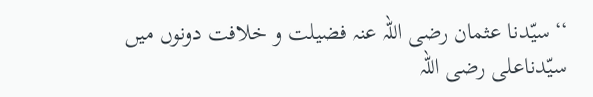‘‘سیّدنا عثمان رضی اللہ عنہ فضیلت و خلافت دونوں میں سیّدناعلی رضی اللہ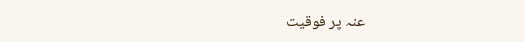عنہ پر فوقیت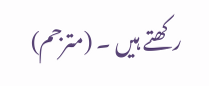رکھتے ہیں ۔ (مترجم)